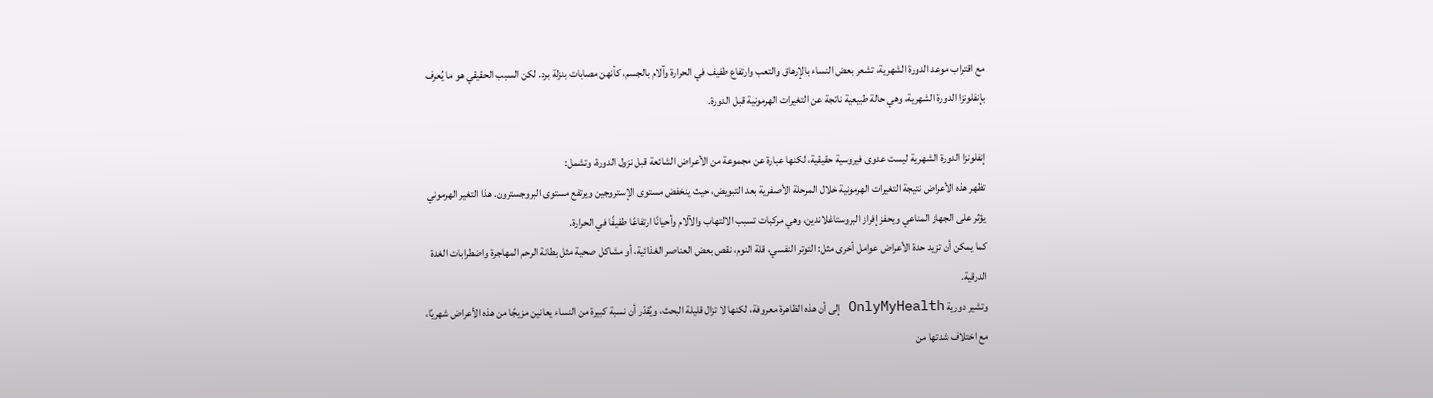مع اقتراب موعد الدورة الشهرية، تشعر بعض النساء بالإرهاق والتعب وارتفاع طفيف في الحرارة وآلام بالجسم، كأنهن مصابات بنزلة برد. لكن السبب الحقيقي هو ما يُعرف بإنفلونزا الدورة الشهرية، وهي حالة طبيعية ناتجة عن التغيرات الهرمونية قبل الدورة.

إنفلونزا الدورة الشهرية ليست عدوى فيروسية حقيقية، لكنها عبارة عن مجموعة من الأعراض الشائعة قبل نزول الدورة، وتشمل:
تظهر هذه الأعراض نتيجة التغيرات الهرمونية خلال المرحلة الأصفرية بعد التبويض، حيث ينخفض مستوى الإستروجين ويرتفع مستوى البروجسترون. هذا التغير الهرموني يؤثر على الجهاز المناعي ويحفز إفراز البروستاغلاندين، وهي مركبات تسبب الالتهاب والآلام وأحيانًا ارتفاعًا طفيفًا في الحرارة.
كما يمكن أن تزيد حدة الأعراض عوامل أخرى مثل: التوتر النفسي، قلة النوم، نقص بعض العناصر الغذائية، أو مشاكل صحية مثل بطانة الرحم المهاجرة واضطرابات الغدة الدرقية.
وتشير دورية OnlyMyHealth إلى أن هذه الظاهرة معروفة، لكنها لا تزال قليلة البحث، ويُقدّر أن نسبة كبيرة من النساء يعانين مزيجًا من هذه الأعراض شهريًا، مع اختلاف شدتها من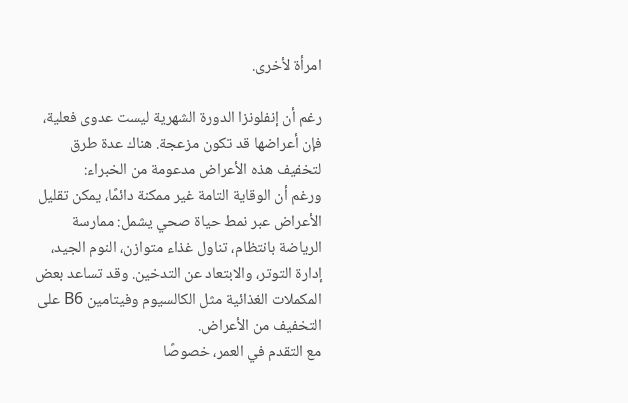امرأة لأخرى.

رغم أن إنفلونزا الدورة الشهرية ليست عدوى فعلية، فإن أعراضها قد تكون مزعجة. هناك عدة طرق لتخفيف هذه الأعراض مدعومة من الخبراء:
ورغم أن الوقاية التامة غير ممكنة دائمًا، يمكن تقليل الأعراض عبر نمط حياة صحي يشمل: ممارسة الرياضة بانتظام، تناول غذاء متوازن، النوم الجيد، إدارة التوتر، والابتعاد عن التدخين. وقد تساعد بعض المكملات الغذائية مثل الكالسيوم وفيتامين B6 على التخفيف من الأعراض.
مع التقدم في العمر، خصوصًا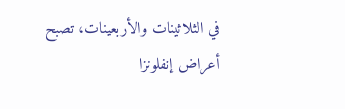في الثلاثينات والأربعينات، تصبح أعراض إنفلونزا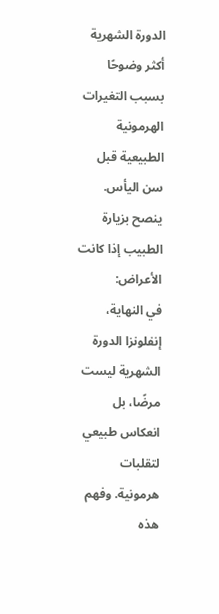الدورة الشهرية أكثر وضوحًا بسبب التغيرات الهرمونية الطبيعية قبل سن اليأس.
ينصح بزيارة الطبيب إذا كانت الأعراض:
في النهاية، إنفلونزا الدورة الشهرية ليست مرضًا، بل انعكاس طبيعي لتقلبات هرمونية. وفهم هذه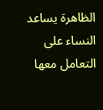الظاهرة يساعد النساء على التعامل معها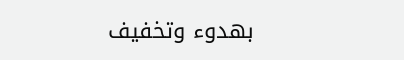بهدوء وتخفيف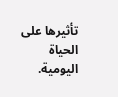تأثيرها على الحياة اليومية.